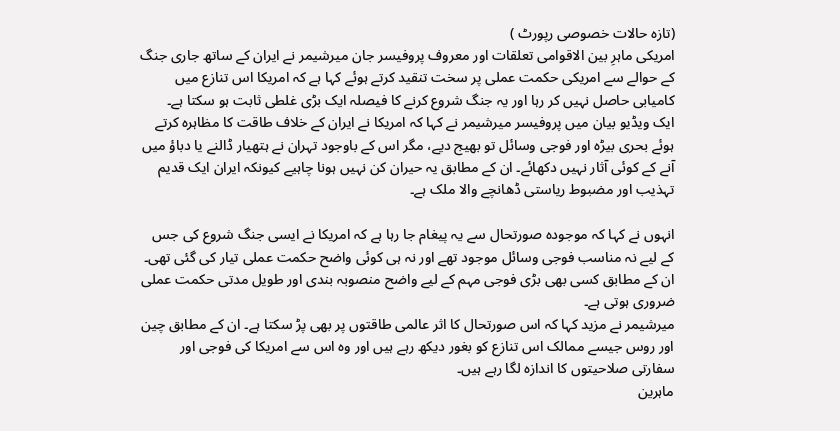(تازہ حالات خصوصی رپورٹ )
امریکی ماہرِ بین الاقوامی تعلقات اور معروف پروفیسر جان میرشیمر نے ایران کے ساتھ جاری جنگ کے حوالے سے امریکی حکمت عملی پر سخت تنقید کرتے ہوئے کہا ہے کہ امریکا اس تنازع میں کامیابی حاصل نہیں کر رہا اور یہ جنگ شروع کرنے کا فیصلہ ایک بڑی غلطی ثابت ہو سکتا ہے۔
ایک ویڈیو بیان میں پروفیسر میرشیمر نے کہا کہ امریکا نے ایران کے خلاف طاقت کا مظاہرہ کرتے ہوئے بحری بیڑہ اور فوجی وسائل تو بھیج دیے، مگر اس کے باوجود تہران نے ہتھیار ڈالنے یا دباؤ میں آنے کے کوئی آثار نہیں دکھائے۔ ان کے مطابق یہ حیران کن نہیں ہونا چاہیے کیونکہ ایران ایک قدیم تہذیب اور مضبوط ریاستی ڈھانچے والا ملک ہے۔

انہوں نے کہا کہ موجودہ صورتحال سے یہ پیغام جا رہا ہے کہ امریکا نے ایسی جنگ شروع کی جس کے لیے نہ مناسب فوجی وسائل موجود تھے اور نہ ہی کوئی واضح حکمت عملی تیار کی گئی تھی۔ ان کے مطابق کسی بھی بڑی فوجی مہم کے لیے واضح منصوبہ بندی اور طویل مدتی حکمت عملی ضروری ہوتی ہے۔
میرشیمر نے مزید کہا کہ اس صورتحال کا اثر عالمی طاقتوں پر بھی پڑ سکتا ہے۔ ان کے مطابق چین اور روس جیسے ممالک اس تنازع کو بغور دیکھ رہے ہیں اور وہ اس سے امریکا کی فوجی اور سفارتی صلاحیتوں کا اندازہ لگا رہے ہیں۔
ماہرین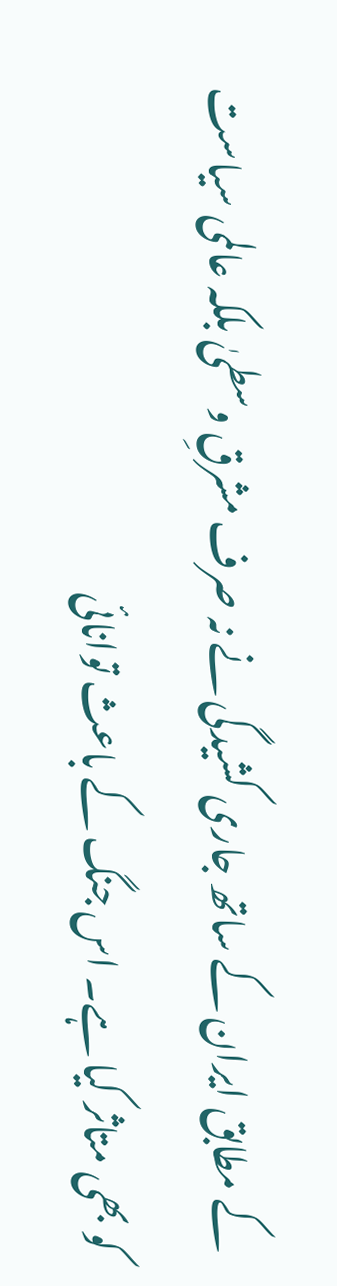کے مطابق ایران کے ساتھ جاری کشیدگی نے نہ صرف مشرقِ وسطیٰ بلکہ عالمی سیاست کو بھی متاثر کیا ہے۔ اس جنگ کے باعث توانائی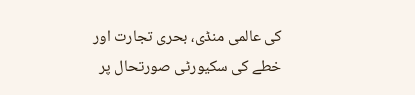کی عالمی منڈی، بحری تجارت اور خطے کی سکیورٹی صورتحال پر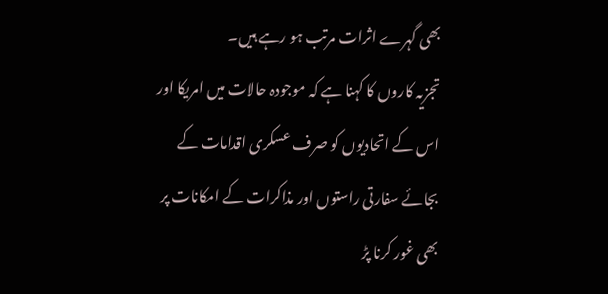بھی گہرے اثرات مرتب ہو رہے ہیں۔
تجزیہ کاروں کا کہنا ہے کہ موجودہ حالات میں امریکا اور اس کے اتحادیوں کو صرف عسکری اقدامات کے بجائے سفارتی راستوں اور مذاکرات کے امکانات پر بھی غور کرنا پڑ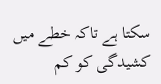سکتا ہے تاکہ خطے میں کشیدگی کو کم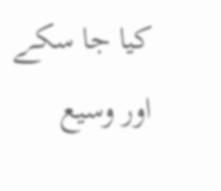کیا جا سکے اور وسیع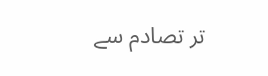تر تصادم سے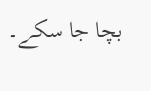بچا جا سکے۔